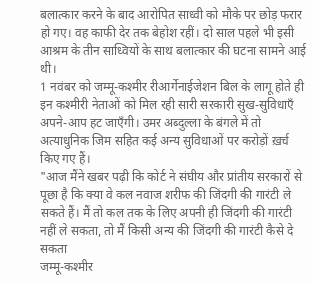बलात्कार करने के बाद आरोपित साध्वी को मौके पर छोड़ फरार हो गए। वह काफी देर तक बेहोश रहीं। दो साल पहले भी इसी आश्रम के तीन साध्वियों के साथ बलात्कार की घटना सामने आई थी।
1 नवंबर को जम्मू-कश्मीर रीआर्गेनाईजेशन बिल के लागू होते ही इन कश्मीरी नेताओं को मिल रही सारी सरकारी सुख-सुविधाएँ अपने-आप हट जाएँगी। उमर अब्दुल्ला के बंगले में तो अत्याधुनिक जिम सहित कई अन्य सुविधाओं पर करोड़ों ख़र्च किए गए हैं।
"आज मैंने खबर पढ़ी कि कोर्ट ने संघीय और प्रांतीय सरकारों से पूछा है कि क्या वे कल नवाज शरीफ की जिंदगी की गारंटी ले सकते हैं। मैं तो कल तक के लिए अपनी ही जिंदगी की गारंटी नहीं ले सकता, तो मैं किसी अन्य की जिंदगी की गारंटी कैसे दे सकता
जम्मू-कश्मीर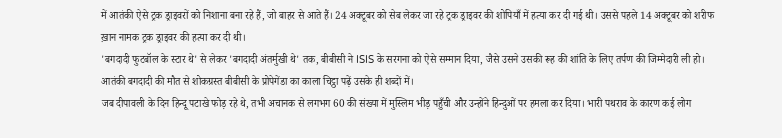में आतंकी ऐसे ट्रक ड्राइवरों को निशाना बना रहे हैं, जो बाहर से आते हैं। 24 अक्टूबर को सेब लेकर जा रहे ट्रक ड्राइवर की शोपियाँ में हत्या कर दी गई थी। उससे पहले 14 अक्टूबर को शरीफ ख़ान नामक ट्रक ड्राइवर की हत्या कर दी थी।
'बगदादी फुटबॉल के स्टार थे' से लेकर 'बगदादी अंतर्मुखी थे' तक, बीबीसी ने ISIS के सरगना को ऐसे सम्मान दिया, जैसे उसने उसकी रूह की शांति के लिए तर्पण की जिम्मेदारी ली हो। आतंकी बगदादी की मौत से शोकग्रस्त बीबीसी के प्रोपेगेंडा का काला चिट्ठा पढ़ें उसके ही शब्दों में।
जब दीपावली के दिन हिन्दू पटाखे फोड़ रहे थे, तभी अचानक से लगभग 60 की संख्या में मुस्लिम भीड़ पहुँची और उन्होंने हिन्दुओं पर हमला कर दिया। भारी पथराव के कारण कई लोग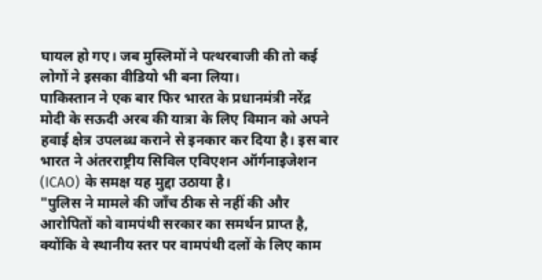घायल हो गए। जब मुस्लिमों ने पत्थरबाजी की तो कई लोगों ने इसका वीडियो भी बना लिया।
पाकिस्तान ने एक बार फिर भारत के प्रधानमंत्री नरेंद्र मोदी के सऊदी अरब की यात्रा के लिए विमान को अपने हवाई क्षेत्र उपलब्ध कराने से इनकार कर दिया है। इस बार भारत ने अंतरराष्ट्रीय सिविल एविएशन ऑर्गनाइजेशन (ICAO) के समक्ष यह मुद्दा उठाया है।
"पुलिस ने मामले की जाँच ठीक से नहीं की और आरोपितों को वामपंथी सरकार का समर्थन प्राप्त है, क्योंकि वे स्थानीय स्तर पर वामपंथी दलों के लिए काम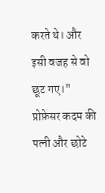करते थे। और इसी वजह से वो छूट गए।"
प्रोफ़ेसर कदम की पत्नी और छोटे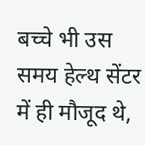बच्चे भी उस समय हेल्थ सेंटर में ही मौजूद थे,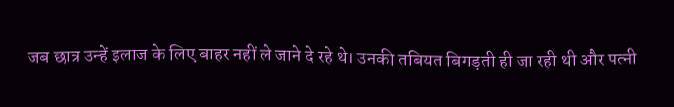जब छात्र उन्हें इलाज के लिए बाहर नहीं ले जाने दे रहे थे। उनकी तबियत बिगड़ती ही जा रही थी और पत्नी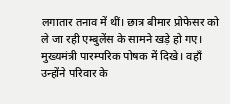लगातार तनाव में थीं। छात्र बीमार प्रोफेसर को ले जा रही एम्बुलेंस के सामने खड़े हो गए।
मुख्यमंत्री पारम्परिक पोषक में दिखे। वहाँ उन्होंने परिवार के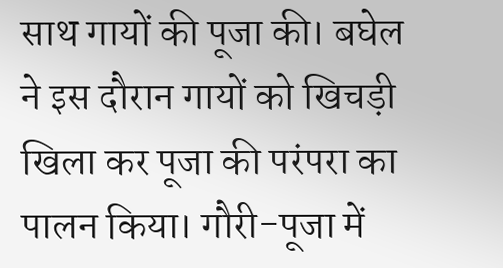साथ गायों की पूजा की। बघेल ने इस दौरान गायों को खिचड़ी खिला कर पूजा की परंपरा का पालन किया। गौरी-पूजा में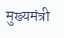मुख्यमंत्री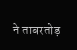ने ताबरतोड़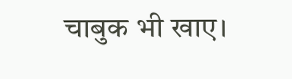चाबुक भी खाए।